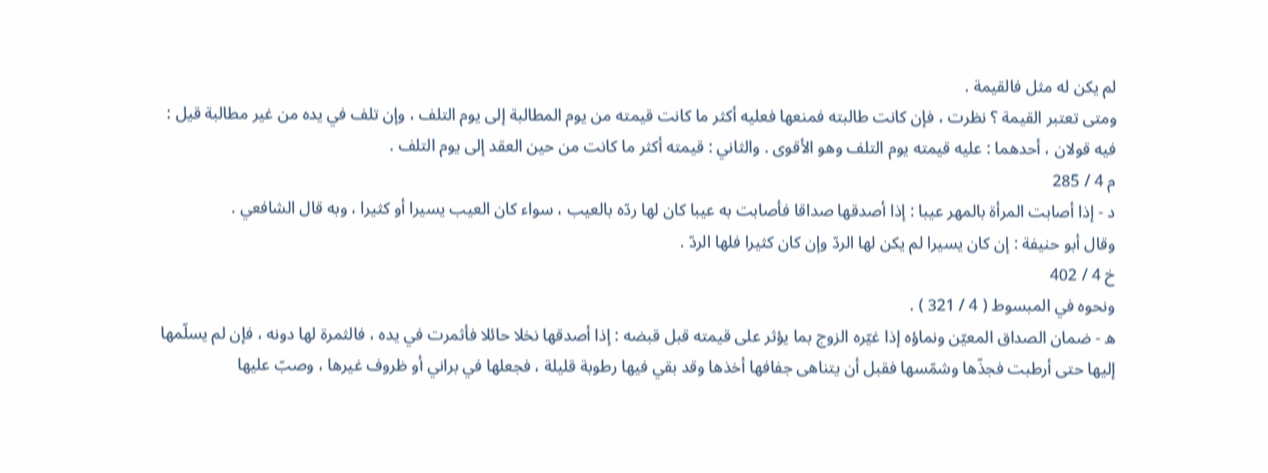لم يكن له مثل فالقيمة .
ومتى تعتبر القيمة ؟ نظرت ، فإن كانت طالبته فمنعها فعليه أكثر ما كانت قيمته من يوم المطالبة إلى يوم التلف ، وإن تلف في يده من غير مطالبة قيل : فيه قولان ، أحدهما : عليه قيمته يوم التلف وهو الأقوى . والثاني : قيمته أكثر ما كانت من حين العقد إلى يوم التلف .
م 4 / 285
د - إذا أصابت المرأة بالمهر عيبا : إذا أصدقها صداقا فأصابت به عيبا كان لها ردّه بالعيب ، سواء كان العيب يسيرا أو كثيرا ، وبه قال الشافعي .
وقال أبو حنيفة : إن كان يسيرا لم يكن لها الردّ وإن كان كثيرا فلها الردّ .
خ 4 / 402
ونحوه في المبسوط ( 4 / 321 ) .
ه - ضمان الصداق المعيّن ونماؤه إذا غيّره الزوج بما يؤثر على قيمته قبل قبضه : إذا أصدقها نخلا حائلا فأثمرت في يده ، فالثمرة لها دونه ، فإن لم يسلّمها إليها حتى أرطبت فجذّها وشمّسها فقبل أن يتناهى جفافها أخذها وقد بقي فيها رطوبة قليلة ، فجعلها في براني أو ظروف غيرها ، وصبّ عليها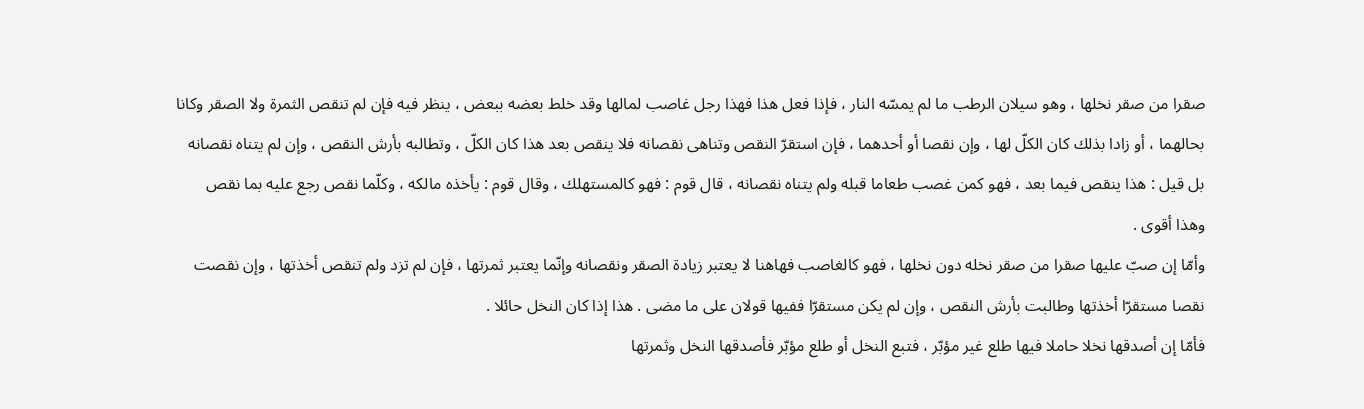صقرا من صقر نخلها ، وهو سيلان الرطب ما لم يمسّه النار ، فإذا فعل هذا فهذا رجل غاصب لمالها وقد خلط بعضه ببعض ، ينظر فيه فإن لم تنقص الثمرة ولا الصقر وكانا بحالهما ، أو زادا بذلك كان الكلّ لها ، وإن نقصا أو أحدهما ، فإن استقرّ النقص وتناهى نقصانه فلا ينقص بعد هذا كان الكلّ ، وتطالبه بأرش النقص ، وإن لم يتناه نقصانه بل قيل : هذا ينقص فيما بعد ، فهو كمن غصب طعاما قبله ولم يتناه نقصانه ، قال قوم : فهو كالمستهلك ، وقال قوم : يأخذه مالكه ، وكلّما نقص رجع عليه بما نقص وهذا أقوى .
وأمّا إن صبّ عليها صقرا من صقر نخله دون نخلها ، فهو كالغاصب فهاهنا لا يعتبر زيادة الصقر ونقصانه وإنّما يعتبر ثمرتها ، فإن لم تزد ولم تنقص أخذتها ، وإن نقصت نقصا مستقرّا أخذتها وطالبت بأرش النقص ، وإن لم يكن مستقرّا ففيها قولان على ما مضى . هذا إذا كان النخل حائلا .
فأمّا إن أصدقها نخلا حاملا فيها طلع غير مؤبّر ، فتبع النخل أو طلع مؤبّر فأصدقها النخل وثمرتها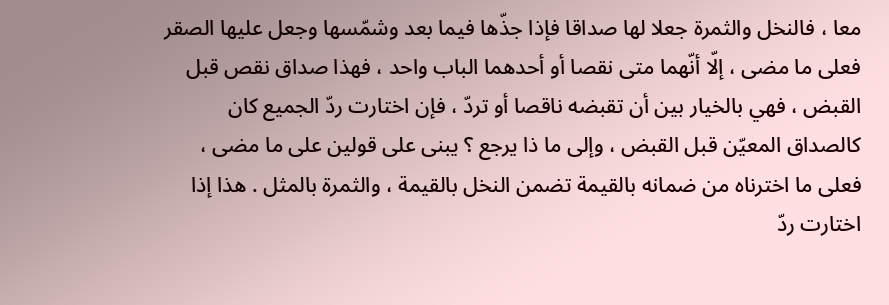معا ، فالنخل والثمرة جعلا لها صداقا فإذا جذّها فيما بعد وشمّسها وجعل عليها الصقر فعلى ما مضى ، إلّا أنّهما متى نقصا أو أحدهما الباب واحد ، فهذا صداق نقص قبل القبض ، فهي بالخيار بين أن تقبضه ناقصا أو تردّ ، فإن اختارت ردّ الجميع كان كالصداق المعيّن قبل القبض ، وإلى ما ذا يرجع ؟ يبنى على قولين على ما مضى ، فعلى ما اخترناه من ضمانه بالقيمة تضمن النخل بالقيمة ، والثمرة بالمثل . هذا إذا اختارت ردّ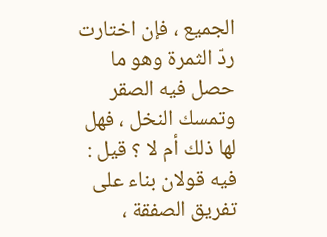الجميع ، فإن اختارت ردّ الثمرة وهو ما حصل فيه الصقر وتمسك النخل ، فهل لها ذلك أم لا ؟ قيل : فيه قولان بناء على تفريق الصفقة ،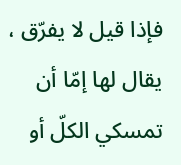فإذا قيل لا يفرّق ، يقال لها إمّا أن تمسكي الكلّ أو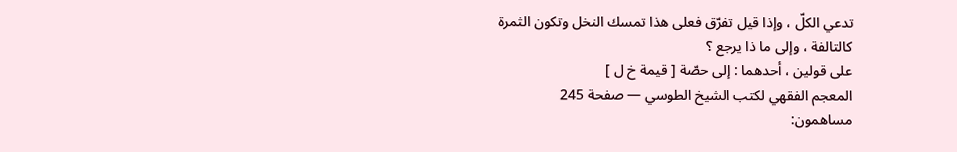تدعي الكلّ ، وإذا قيل تفرّق فعلى هذا تمسك النخل وتكون الثمرة كالتالفة ، وإلى ما ذا يرجع ؟
على قولين ، أحدهما : إلى حصّة [ قيمة خ ل ]
المعجم الفقهي لكتب الشيخ الطوسي — صفحة 245
مساهمون: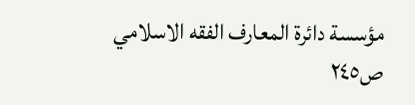مؤسسة دائرة المعارف الفقه الاسلامي
ص٢٤٥